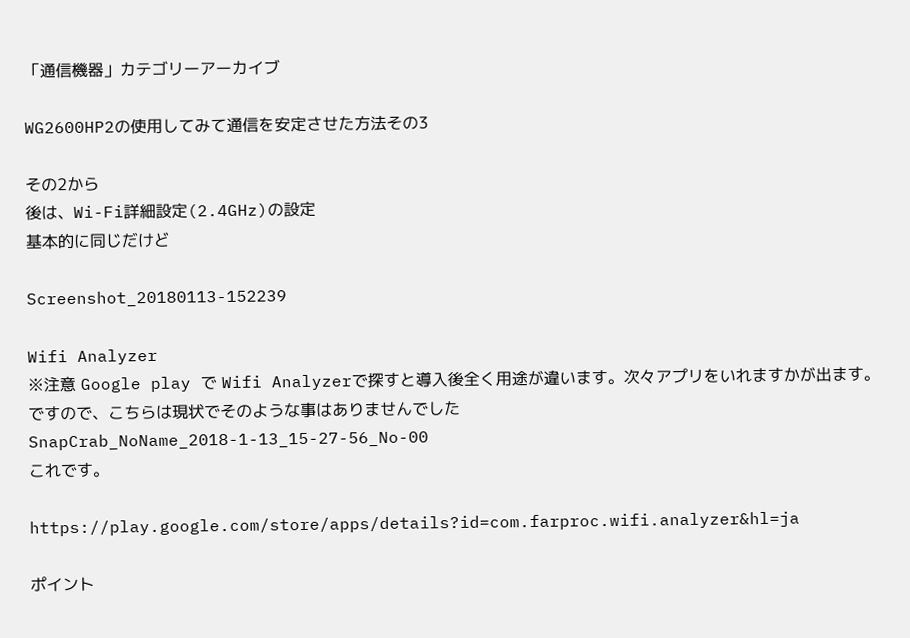「通信機器」カテゴリーアーカイブ

WG2600HP2の使用してみて通信を安定させた方法その3

その2から
後は、Wi-Fi詳細設定(2.4GHz)の設定
基本的に同じだけど

Screenshot_20180113-152239

Wifi Analyzer
※注意 Google play で Wifi Analyzerで探すと導入後全く用途が違います。次々アプリをいれますかが出ます。
ですので、こちらは現状でそのような事はありませんでした
SnapCrab_NoName_2018-1-13_15-27-56_No-00
これです。

https://play.google.com/store/apps/details?id=com.farproc.wifi.analyzer&hl=ja

ポイント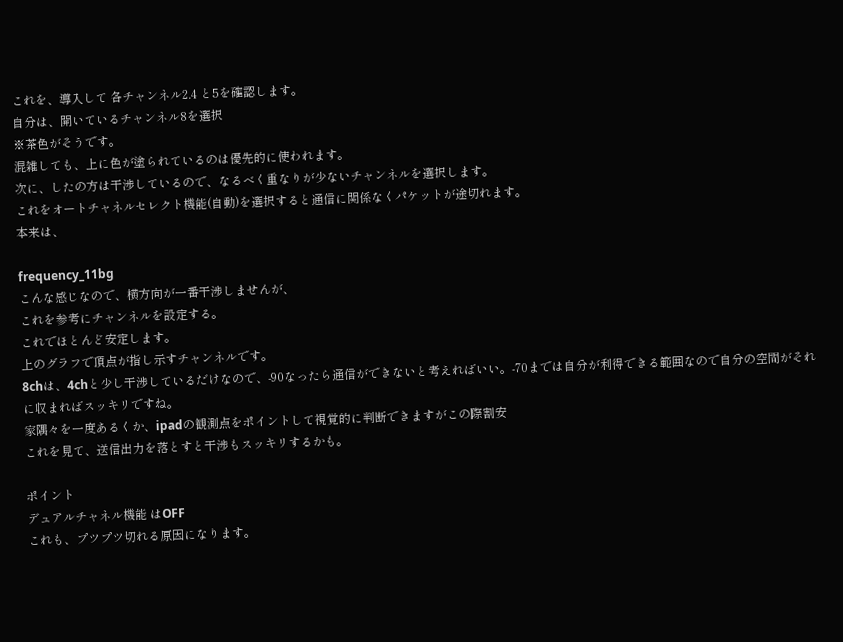これを、導入して 各チャンネル2.4 と5を確認します。
自分は、開いているチャンネル8を選択
※茶色がそうです。
混雑しても、上に色が塗られているのは優先的に使われます。
次に、したの方は干渉しているので、なるべく重なりが少ないチャンネルを選択します。
これをオートチャネルセレクト機能(自動)を選択すると通信に関係なくパケットが途切れます。
本来は、

frequency_11bg
こんな感じなので、横方向が一番干渉しませんが、
これを参考にチャンネルを設定する。
これでほとんど安定します。
上のグラフで頂点が指し示すチャンネルです。
8chは、4chと少し干渉しているだけなので、-90なったら通信ができないと考えればいい。-70までは自分が利得できる範囲なので自分の空間がそれに収まればスッキリですね。
家隅々を一度あるくか、ipadの観測点をポイントして視覚的に判断できますがこの際割安
これを見て、送信出力を落とすと干渉もスッキリするかも。

ポイント
デュアルチャネル機能 はOFF
これも、プツプツ切れる原因になります。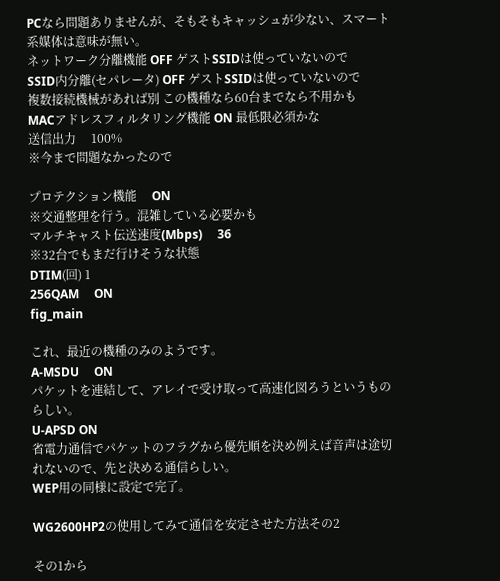PCなら問題ありませんが、そもそもキャッシュが少ない、スマート系媒体は意味が無い。
ネットワーク分離機能 OFF ゲストSSIDは使っていないので
SSID内分離(セパレータ) OFF ゲストSSIDは使っていないので
複数接続機械があれば別 この機種なら60台までなら不用かも
MACアドレスフィルタリング機能 ON 最低限必須かな
送信出力     100%
※今まで問題なかったので

プロテクション機能     ON
※交通整理を行う。混雑している必要かも
マルチキャスト伝送速度(Mbps)     36
※32台でもまだ行けそうな状態
DTIM(回) 1
256QAM     ON
fig_main

これ、最近の機種のみのようです。
A-MSDU     ON
パケットを連結して、アレイで受け取って高速化図ろうというものらしい。
U-APSD ON
省電力通信でパケットのフラグから優先順を決め例えば音声は途切れないので、先と決める通信らしい。
WEP用の同様に設定で完了。

WG2600HP2の使用してみて通信を安定させた方法その2

その1から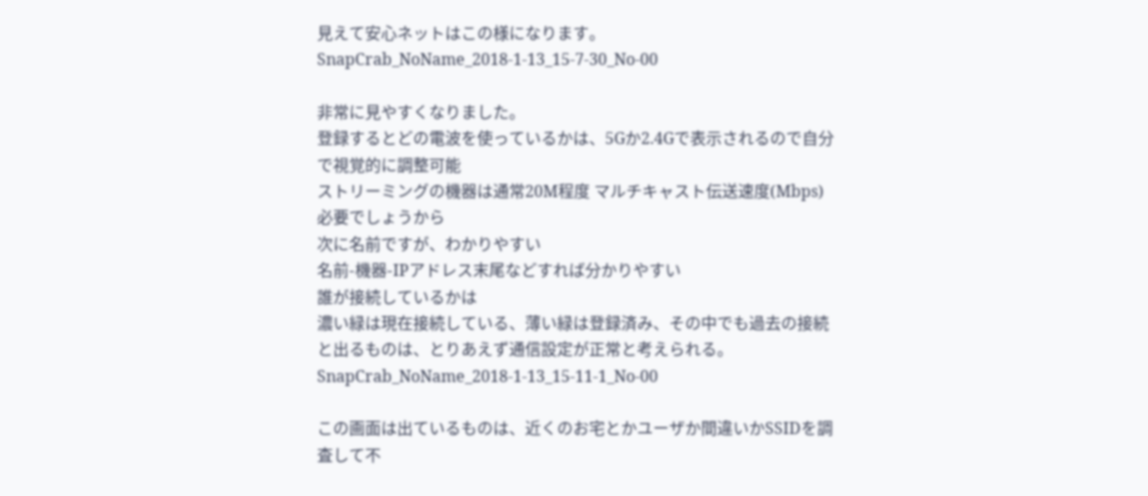見えて安心ネットはこの様になります。
SnapCrab_NoName_2018-1-13_15-7-30_No-00

非常に見やすくなりました。
登録するとどの電波を使っているかは、5Gか2.4Gで表示されるので自分で視覚的に調整可能
ストリーミングの機器は通常20M程度 マルチキャスト伝送速度(Mbps)必要でしょうから
次に名前ですが、わかりやすい
名前-機器-IPアドレス末尾などすれば分かりやすい
誰が接続しているかは
濃い緑は現在接続している、薄い緑は登録済み、その中でも過去の接続と出るものは、とりあえず通信設定が正常と考えられる。
SnapCrab_NoName_2018-1-13_15-11-1_No-00

この画面は出ているものは、近くのお宅とかユーザか間違いかSSIDを調査して不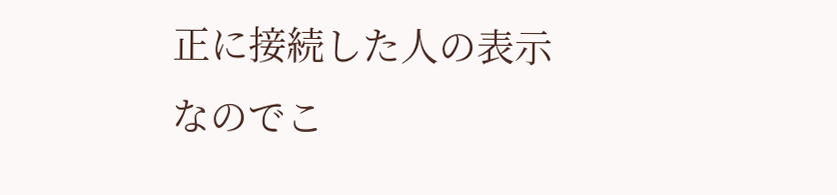正に接続した人の表示
なのでこ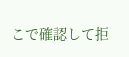こで確認して拒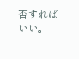否すればいい。